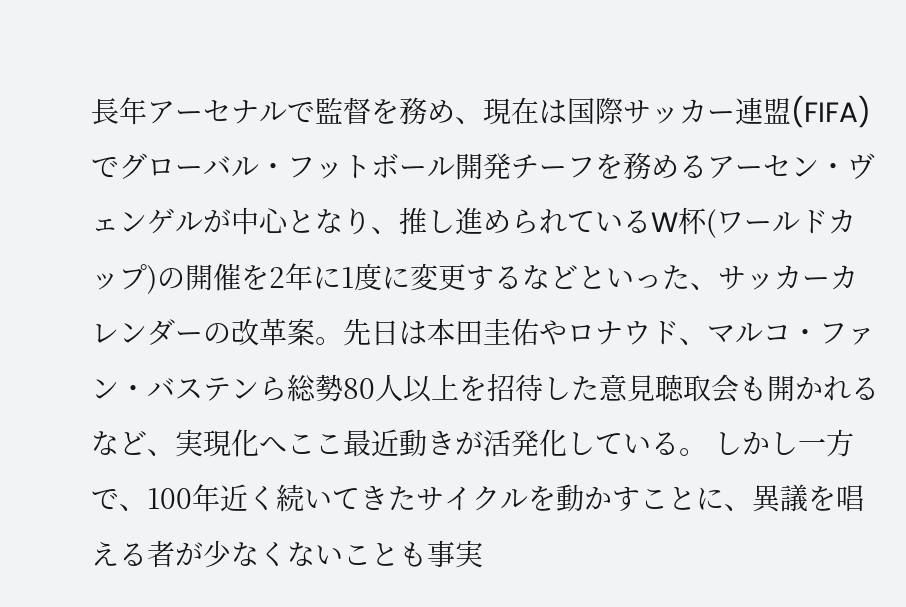長年アーセナルで監督を務め、現在は国際サッカー連盟(FIFA)でグローバル・フットボール開発チーフを務めるアーセン・ヴェンゲルが中心となり、推し進められているW杯(ワールドカップ)の開催を2年に1度に変更するなどといった、サッカーカレンダーの改革案。先日は本田圭佑やロナウド、マルコ・ファン・バステンら総勢80人以上を招待した意見聴取会も開かれるなど、実現化へここ最近動きが活発化している。 しかし一方で、100年近く続いてきたサイクルを動かすことに、異議を唱える者が少なくないことも事実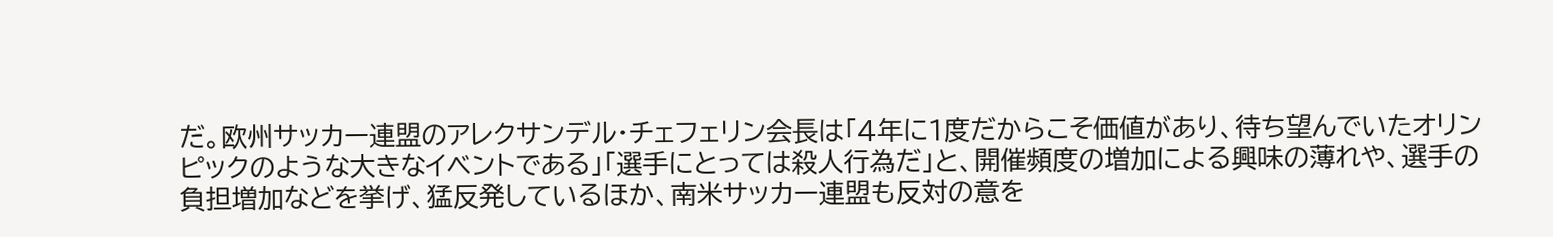だ。欧州サッカー連盟のアレクサンデル・チェフェリン会長は「4年に1度だからこそ価値があり、待ち望んでいたオリンピックのような大きなイベントである」「選手にとっては殺人行為だ」と、開催頻度の増加による興味の薄れや、選手の負担増加などを挙げ、猛反発しているほか、南米サッカー連盟も反対の意を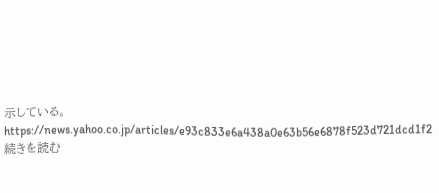示している。 https://news.yahoo.co.jp/articles/e93c833e6a438a0e63b56e6878f523d721dcd1f2 続きを読む